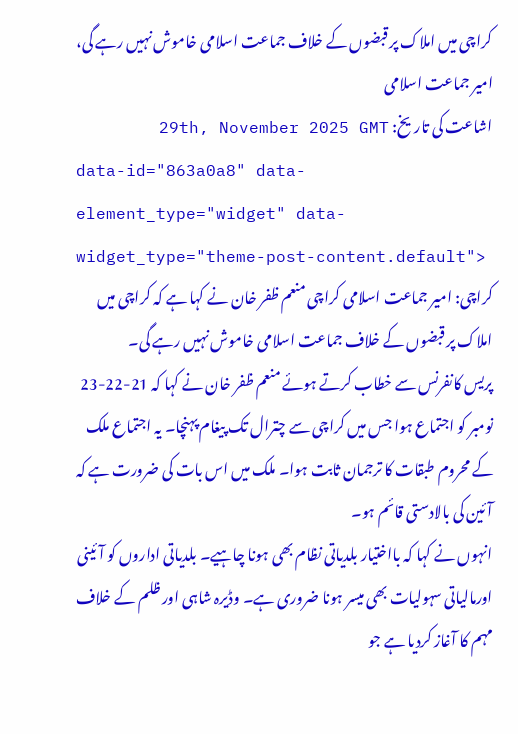کراچی میں املاک پر قبضوں کے خلاف جماعت اسلامی خاموش نہیں رہے گی، امیر جماعت اسلامی
اشاعت کی تاریخ: 29th, November 2025 GMT
data-id="863a0a8" data-element_type="widget" data-widget_type="theme-post-content.default">
کراچی: امیر جماعت اسلامی کراچی منعم ظفر خان نے کہا ہے کہ کراچی میں املاک پر قبضوں کے خلاف جماعت اسلامی خاموش نہیں رہے گی۔
پریس کانفرنس سے خطاب کرتے ہوئے منعم ظفر خان نے کہا کہ 21-22-23 نومبر کو اجتماع ہوا جس میں کراچی سے چترال تک پیغام پہنچا۔ یہ اجتماع ملک کے محروم طبقات کا ترجمان ثابت ہوا۔ ملک میں اس بات کی ضرورت ہے کہ آئین کی بالادستی قائم ہو۔
انہوں نے کہا کہ بااختیار بلدیاتی نظام بھی ہونا چاہیے۔ بلدیاتی اداروں کو آئینی اورمالیاتی سہولیات بھی میسر ہونا ضروری ہے۔ وڈیرہ شاہی اور ظلم کے خلاف مہم کا آغاز کردیا ہے جو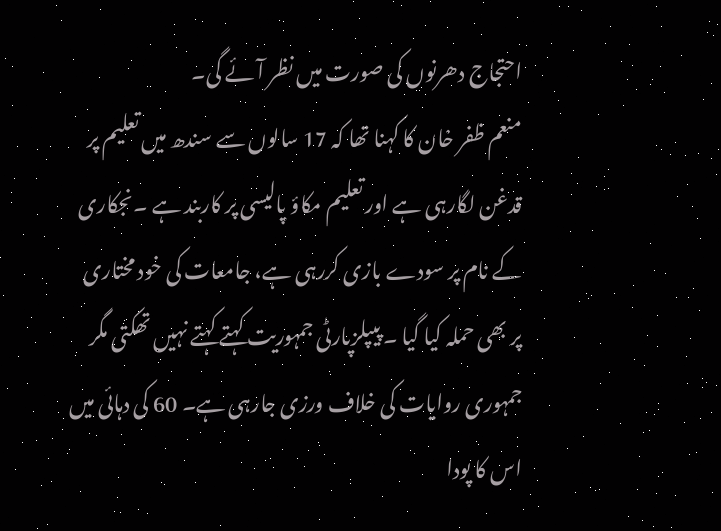احتجاج دھرنوں کی صورت میں نظر آئے گی۔
منعم ظفر خان کا کہنا تھا کہ 17 سالوں سے سندھ میں تعلیم پر قدغن لگارہی ہے اور تعلیم مکاؤ پالیسی پر کاربند ہے ۔نجکاری کے نام پر سودے بازی کررہی ہے، جامعات کی خود مختاری پر بھی حملہ کیا گیا ۔ پیپلزپارٹی جمہوریت کہتے کہتے نہیں تھکتی مگر جمہوری روایات کی خلاف ورزی جارہی ہے۔ 60 کی دہائی میں اس کا پودا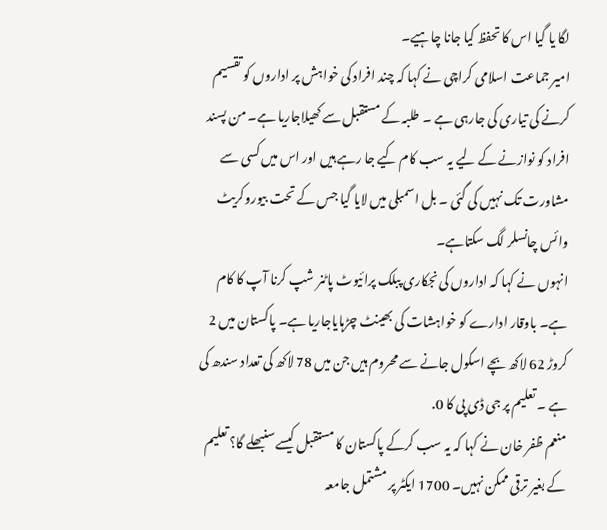لگا یا گیا اس کا تحفظ کیا جانا چاہیے۔
امیر جماعت اسلامی کراچی نے کہا کہ چند افراد کی خواہش پر اداروں کو تقسیم کرنے کی تیاری کی جارہی ہے ۔ طلبہ کے مستقبل سے کھیلاجاریا ہے۔ من پسند افراد کو نوازنے کے لیے یہ سب کام کیے جا رہے ہیں اور اس میں کسی سے مشاورت تک نہیں کی گئی ۔ بل اسمبلی میں لایا گیا جس کے تحت بیوروکریٹ وائس چانسلر لگ سکتاہے۔
انہوں نے کہا کہ اداروں کی نجکاری پبلک پرائیوٹ پاٹنر شپ کرنا آپ کا کام ہے۔ باوقار ادارے کو خواہشات کی بھینٹ چڑہایاجاریا ہے۔ پاکستان میں 2 کروڑ 62 لاکھ بچے اسکول جانے سے محروم ہیں جن میں 78 لاکھ کی تعداد سندھ کی ہے ۔ تعلیم پر جی ڈی پی کا 0.
منعم ظفر خان نے کہا کہ یہ سب کرکے پاکستان کا مستقبل کیسے سنبھلے گا؟ تعلیم کے بغیر ترقی ممکن نہیں۔ 1700 ایکٹر پر مشتمل جامعہ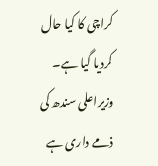کراچی کا کیا حال کردیا گیا ہے۔ وزیراعلی سندھ کی ذمے داری ہے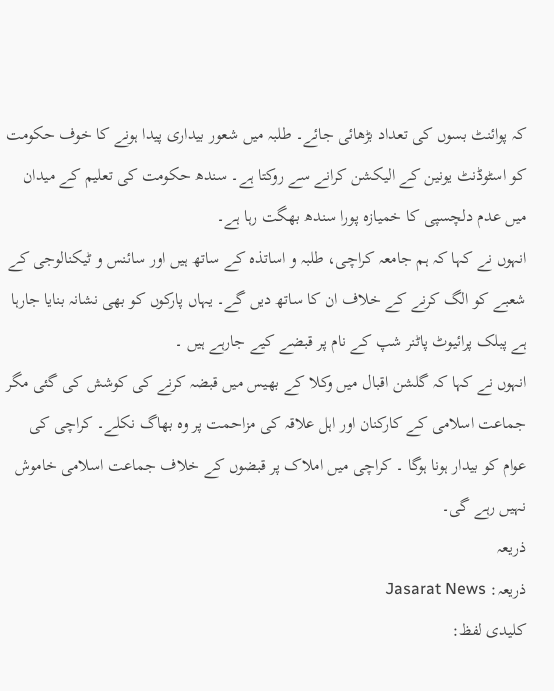کہ پوائنٹ بسوں کی تعداد بڑھائی جائے۔ طلبہ میں شعور بیداری پیدا ہونے کا خوف حکومت کو اسٹوڈنٹ یونین کے الیکشن کرانے سے روکتا ہے۔ سندھ حکومت کی تعلیم کے میدان میں عدم دلچسپی کا خمیازہ پورا سندھ بھگت رہا ہے۔
انہوں نے کہا کہ ہم جامعہ کراچی، طلبہ و اساتذہ کے ساتھ ہیں اور سائنس و ٹیکنالوجی کے شعبے کو الگ کرنے کے خلاف ان کا ساتھ دیں گے۔ یہاں پارکوں کو بھی نشانہ بنایا جارہا ہے پبلک پرائیوٹ پاٹنر شپ کے نام پر قبضے کیے جارہے ہیں ۔
انہوں نے کہا کہ گلشن اقبال میں وکلا کے بھیس میں قبضہ کرنے کی کوشش کی گئی مگر جماعت اسلامی کے کارکنان اور اہل علاقہ کی مزاحمت پر وہ بھاگ نکلے۔ کراچی کی عوام کو بیدار ہونا ہوگا ۔ کراچی میں املاک پر قبضوں کے خلاف جماعت اسلامی خاموش نہیں رہے گی۔
ذریعہ
ذریعہ: Jasarat News
کلیدی لفظ: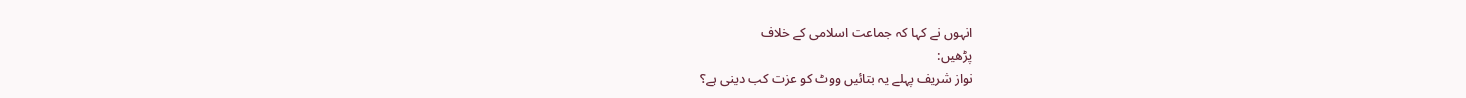انہوں نے کہا کہ جماعت اسلامی کے خلاف
پڑھیں:
نواز شریف پہلے یہ بتائیں ووٹ کو عزت کب دینی ہے؟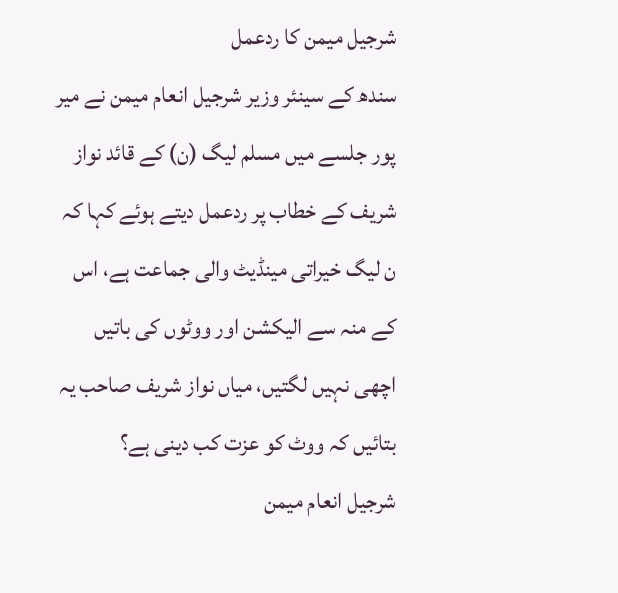شرجیل میمن کا ردعمل
سندھ کے سینئر وزیر شرجیل انعام میمن نے میر پور جلسے میں مسلم لیگ (ن) کے قائد نواز شریف کے خطاب پر ردعمل دیتے ہوئے کہا کہ ن لیگ خیراتی مینڈیٹ والی جماعت ہے، اس کے منہ سے الیکشن اور ووٹوں کی باتیں اچھی نہیں لگتیں، میاں نواز شریف صاحب یہ بتائیں کہ ووٹ کو عزت کب دینی ہے؟
شرجیل انعام میمن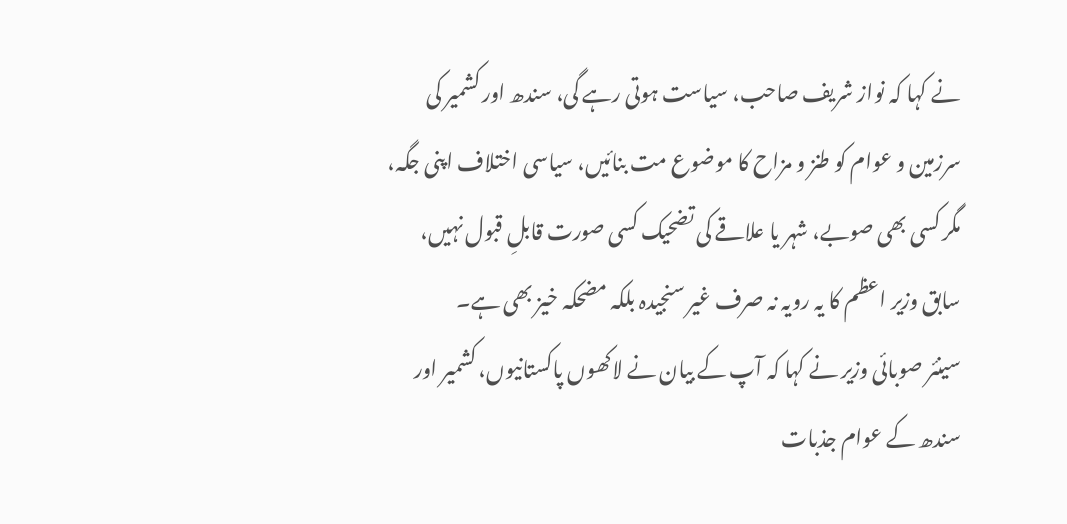نے کہا کہ نواز شریف صاحب، سیاست ہوتی رہے گی، سندھ اور کشمیر کی سرزمین و عوام کو طنز و مزاح کا موضوع مت بنائیں، سیاسی اختلاف اپنی جگہ، مگر کسی بھی صوبے، شہر یا علاقے کی تضحیک کسی صورت قابلِ قبول نہیں، سابق وزیر اعظم کا یہ رویہ نہ صرف غیر سنجیدہ بلکہ مضحکہ خیز بھی ہے۔
سینئر صوبائی وزیر نے کہا کہ آپ کے بیان نے لاکھوں پاکستانیوں، کشمیر اور سندھ کے عوام جذبات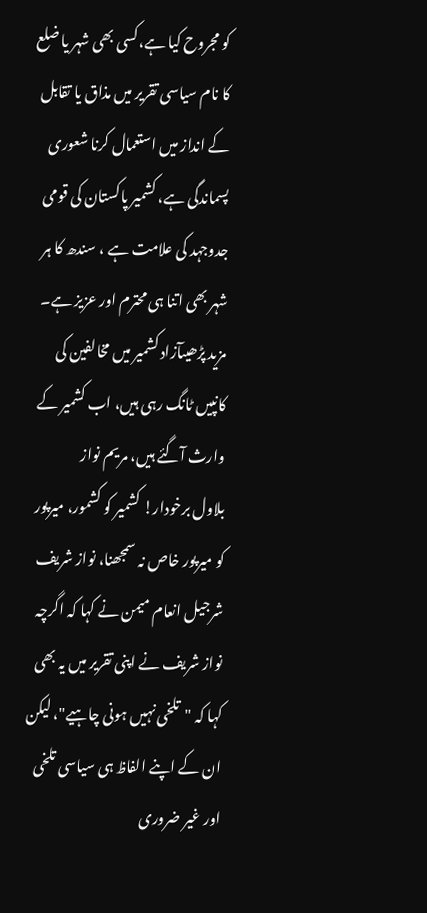کو مجروح کیا ہے،کسی بھی شہر یا ضلع کا نام سیاسی تقریر میں مذاق یا تقابل کے انداز میں استعمال کرنا شعوری پسماندگی ہے، کشمیر پاکستان کی قومی جدوجہد کی علامت ہے ، سندھ کا ہر شہر بھی اتنا ہی محترم اور عزیز ہے۔
مزید پڑھیںآزاد کشمیر میں مخالفین کی کانپیں ٹانگ رہی ہیں، اب کشمیر کے وارث آگئے ہیں، مریم نواز
بلاول برخودار! کشمیر کو کشمور، میرپور کو میرپور خاص نہ سمجھنا، نواز شریف
شرجیل انعام میمن نے کہا کہ اگرچہ نواز شریف نے اپنی تقریر میں یہ بھی کہا کہ "تلخی نہیں ہونی چاہیے"، لیکن ان کے اپنے الفاظ ہی سیاسی تلخی اور غیر ضروری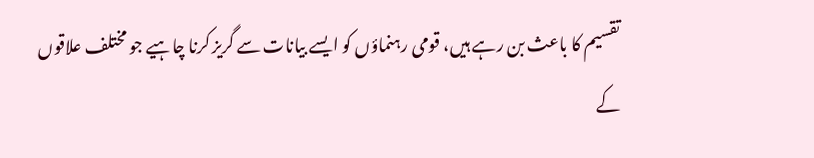تقسیم کا باعث بن رہے ہیں، قومی رہنماؤں کو ایسے بیانات سے گریز کرنا چاہیے جو مختلف علاقوں کے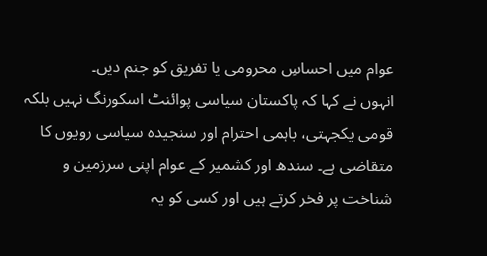عوام میں احساسِ محرومی یا تفریق کو جنم دیں۔
انہوں نے کہا کہ پاکستان سیاسی پوائنٹ اسکورنگ نہیں بلکہ قومی یکجہتی، باہمی احترام اور سنجیدہ سیاسی رویوں کا متقاضی ہے۔ سندھ اور کشمیر کے عوام اپنی سرزمین و شناخت پر فخر کرتے ہیں اور کسی کو یہ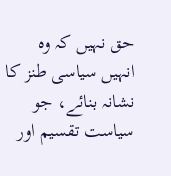حق نہیں کہ وہ انہیں سیاسی طنز کا نشانہ بنائے، جو سیاست تقسیم اور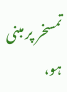تمسخر پر مبنی ہو،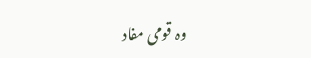وہ قومی مفاد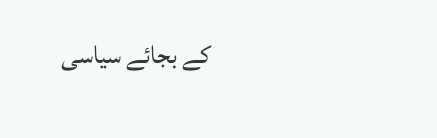کے بجائے سیاسی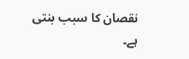نقصان کا سبب بنتی ہے۔